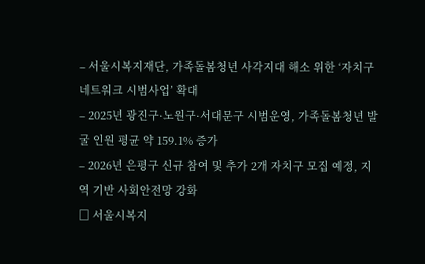– 서울시복지재단, 가족돌봄청년 사각지대 해소 위한 ‘자치구 네트워크 시범사업’ 확대
– 2025년 광진구·노원구·서대문구 시범운영, 가족돌봄청년 발굴 인원 평균 약 159.1% 증가
– 2026년 은평구 신규 참여 및 추가 2개 자치구 모집 예정, 지역 기반 사회안전망 강화
□ 서울시복지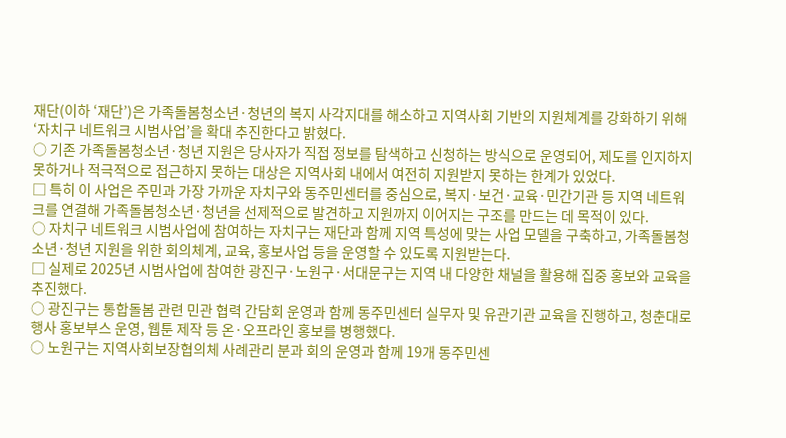재단(이하 ‘재단’)은 가족돌봄청소년·청년의 복지 사각지대를 해소하고 지역사회 기반의 지원체계를 강화하기 위해 ‘자치구 네트워크 시범사업’을 확대 추진한다고 밝혔다.
○ 기존 가족돌봄청소년·청년 지원은 당사자가 직접 정보를 탐색하고 신청하는 방식으로 운영되어, 제도를 인지하지 못하거나 적극적으로 접근하지 못하는 대상은 지역사회 내에서 여전히 지원받지 못하는 한계가 있었다.
□ 특히 이 사업은 주민과 가장 가까운 자치구와 동주민센터를 중심으로, 복지·보건·교육·민간기관 등 지역 네트워크를 연결해 가족돌봄청소년·청년을 선제적으로 발견하고 지원까지 이어지는 구조를 만드는 데 목적이 있다.
○ 자치구 네트워크 시범사업에 참여하는 자치구는 재단과 함께 지역 특성에 맞는 사업 모델을 구축하고, 가족돌봄청소년·청년 지원을 위한 회의체계, 교육, 홍보사업 등을 운영할 수 있도록 지원받는다.
□ 실제로 2025년 시범사업에 참여한 광진구·노원구·서대문구는 지역 내 다양한 채널을 활용해 집중 홍보와 교육을 추진했다.
○ 광진구는 통합돌봄 관련 민관 협력 간담회 운영과 함께 동주민센터 실무자 및 유관기관 교육을 진행하고, 청춘대로 행사 홍보부스 운영, 웹툰 제작 등 온·오프라인 홍보를 병행했다.
○ 노원구는 지역사회보장협의체 사례관리 분과 회의 운영과 함께 19개 동주민센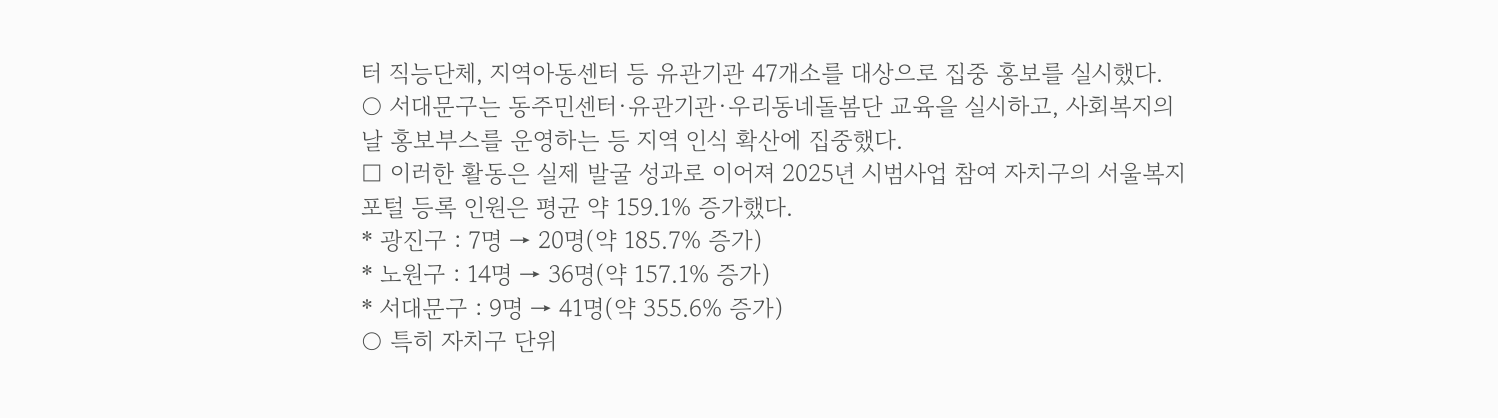터 직능단체, 지역아동센터 등 유관기관 47개소를 대상으로 집중 홍보를 실시했다.
○ 서대문구는 동주민센터·유관기관·우리동네돌봄단 교육을 실시하고, 사회복지의 날 홍보부스를 운영하는 등 지역 인식 확산에 집중했다.
□ 이러한 활동은 실제 발굴 성과로 이어져 2025년 시범사업 참여 자치구의 서울복지포털 등록 인원은 평균 약 159.1% 증가했다.
* 광진구 : 7명 → 20명(약 185.7% 증가)
* 노원구 : 14명 → 36명(약 157.1% 증가)
* 서대문구 : 9명 → 41명(약 355.6% 증가)
○ 특히 자치구 단위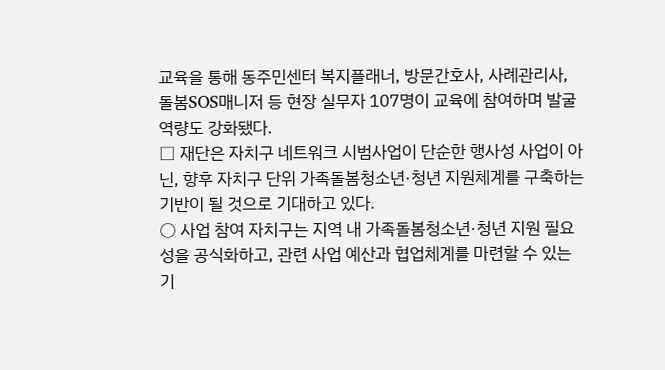교육을 통해 동주민센터 복지플래너, 방문간호사, 사례관리사, 돌봄SOS매니저 등 현장 실무자 107명이 교육에 참여하며 발굴 역량도 강화됐다.
□ 재단은 자치구 네트워크 시범사업이 단순한 행사성 사업이 아닌, 향후 자치구 단위 가족돌봄청소년·청년 지원체계를 구축하는 기반이 될 것으로 기대하고 있다.
○ 사업 참여 자치구는 지역 내 가족돌봄청소년·청년 지원 필요성을 공식화하고, 관련 사업 예산과 협업체계를 마련할 수 있는 기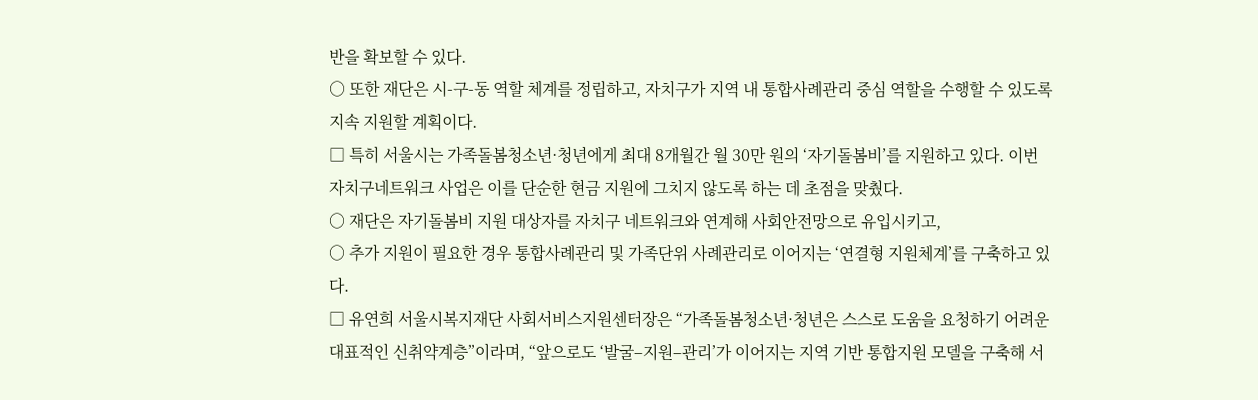반을 확보할 수 있다.
○ 또한 재단은 시-구-동 역할 체계를 정립하고, 자치구가 지역 내 통합사례관리 중심 역할을 수행할 수 있도록 지속 지원할 계획이다.
□ 특히 서울시는 가족돌봄청소년·청년에게 최대 8개월간 월 30만 원의 ‘자기돌봄비’를 지원하고 있다. 이번 자치구네트워크 사업은 이를 단순한 현금 지원에 그치지 않도록 하는 데 초점을 맞췄다.
○ 재단은 자기돌봄비 지원 대상자를 자치구 네트워크와 연계해 사회안전망으로 유입시키고,
○ 추가 지원이 필요한 경우 통합사례관리 및 가족단위 사례관리로 이어지는 ‘연결형 지원체계’를 구축하고 있다.
□ 유연희 서울시복지재단 사회서비스지원센터장은 “가족돌봄청소년·청년은 스스로 도움을 요청하기 어려운 대표적인 신취약계층”이라며, “앞으로도 ‘발굴–지원–관리’가 이어지는 지역 기반 통합지원 모델을 구축해 서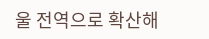울 전역으로 확산해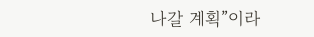나갈 계획”이라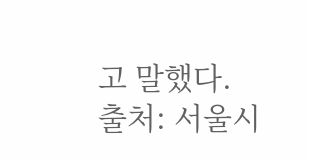고 말했다.
출처: 서울시